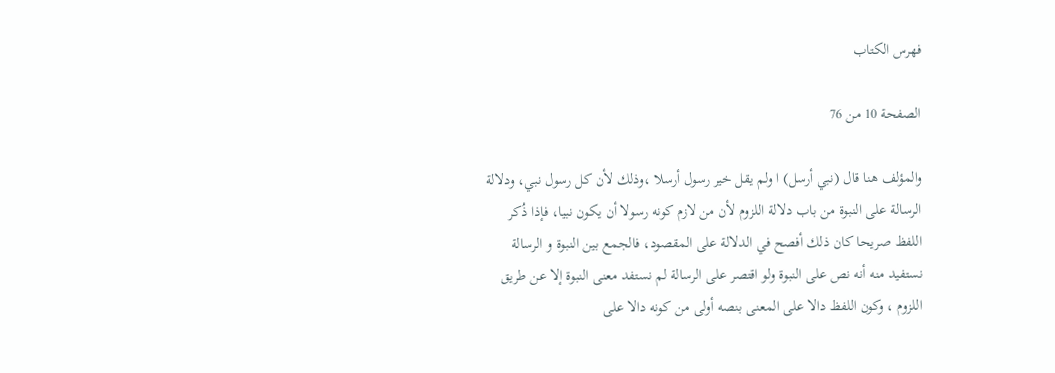فهرس الكتاب

الصفحة 10 من 76

والمؤلف هنا قال (نبي أرسل) ا ولم يقل خير رسول أرسلا ،وذلك لأن كل رسول نبي، ودلالة الرسالة على النبوة من باب دلالة اللزوم لأن من لازم كونه رسولا أن يكون نبيا، فإذا ذُكر اللفظ صريحا كان ذلك أفصح في الدلالة على المقصود، فالجمع بين النبوة و الرسالة نستفيد منه أنه نص على النبوة ولو اقتصر على الرسالة لم نستفد معنى النبوة إلا عن طريق اللزوم ، وكون اللفظ دالا على المعنى بنصه أولى من كونه دالا على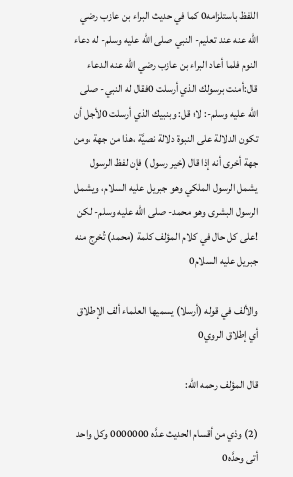اللفظ باستلزامه0 كما في حديث البراء بن عازب رضي الله عنه عند تعليم- النبي صلى الله عليه وسلم- له دعاء النوم فلما أعاد البراء بن عازب رضي الله عنه الدعاء قال:أمنت برسولك الذي أرسلت 0فقال له النبي- صلى الله عليه وسلم-: لا؛ قل: وبنبيك الذي أرسلت 0لأجل أن تكون الدلالة على النبوة دلالة نصيَّة ،هذا من جهة ،ومن جهة أخرى أنه إذا قال (خير رسول ) فإن لفظ الرسول يشمل الرسول الملكي وهو جبريل عليه السلام، ويشمل الرسول البشرى وهو محمد- صلى الله عليه وسلم- لكن !على كل حال في كلام المؤلف كلمة (محمد) تُخرج منه جبريل عليه السلام0

والألف في قوله (أرسلا) يسميها العلماء ألف الإطلاق أي إطلاق الروي0

قال المؤلف رحمه الله:

(2) وذي من أقسام الحديث عدَّه 0000000 وكل واحد أتى وحدَّه0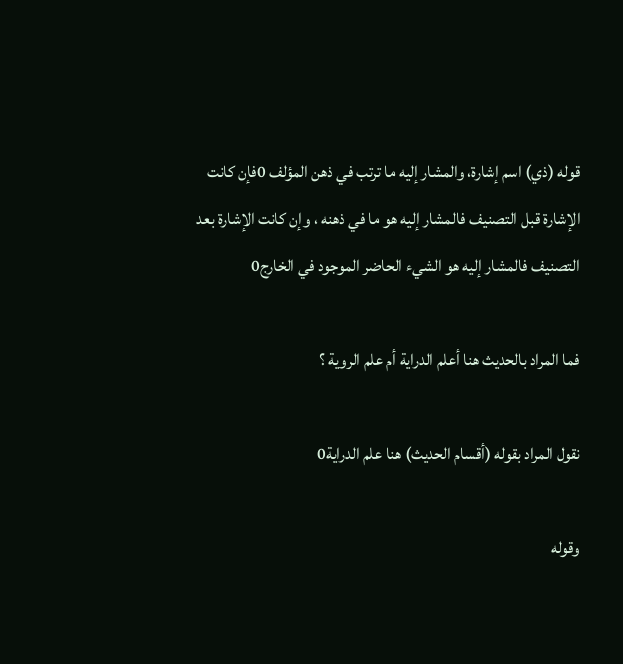قوله (ذي) اسم إشارة، والمشار إليه ما ترتب في ذهن المؤلف 0فإن كانت الإشارة قبل التصنيف فالمشار إليه هو ما في ذهنه ، وإن كانت الإشارة بعد التصنيف فالمشار إليه هو الشيء الحاضر الموجود في الخارج0

فما المراد بالحديث هنا أعلم الدراية أم علم الروية ؟

نقول المراد بقوله (أقسام الحديث) هنا علم الدراية0

وقوله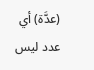(عدَّة) أي عدد ليس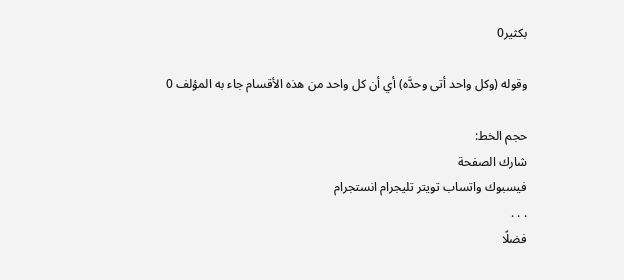بكثير0

وقوله (وكل واحد أتى وحدَّه) أي أن كل واحد من هذه الأقسام جاء به المؤلف 0

حجم الخط:
شارك الصفحة
فيسبوك واتساب تويتر تليجرام انستجرام
. . .
فضلًا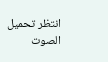انتظر تحميل الصوت